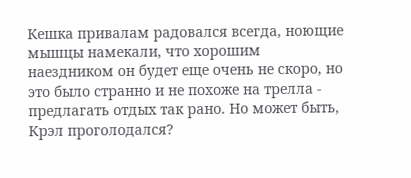Кешка привалам радовался всегда, ноющие мышцы намекали, что хорошим наездником он будет еще очень не скоро, но это было странно и не похоже на трелла - предлагать отдых так рано. Но может быть, Крэл проголодался?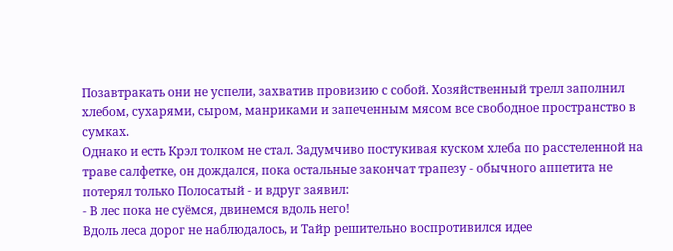Позавтракать они не успели, захватив провизию с собой. Хозяйственный трелл заполнил хлебом, сухарями, сыром, манриками и запеченным мясом все свободное пространство в сумках.
Однако и есть Крэл толком не стал. Задумчиво постукивая куском хлеба по расстеленной на траве салфетке, он дождался, пока остальные закончат трапезу - обычного аппетита не потерял только Полосатый - и вдруг заявил:
- В лес пока не суёмся, двинемся вдоль него!
Вдоль леса дорог не наблюдалось, и Тайр решительно воспротивился идее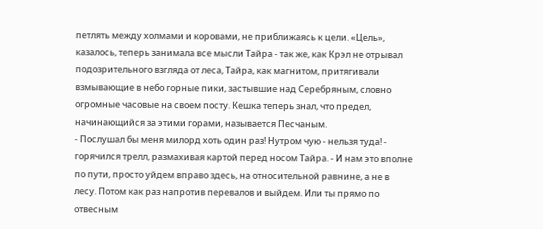петлять между холмами и коровами, не приближаясь к цели. «Цель», казалось, теперь занимала все мысли Тайра - так же, как Крэл не отрывал подозрительного взгляда от леса, Тайра, как магнитом, притягивали взмывающие в небо горные пики, застывшие над Серебряным, словно огромные часовые на своем посту. Кешка теперь знал, что предел, начинающийся за этими горами, называется Песчаным.
- Послушал бы меня милорд хоть один раз! Нутром чую - нельзя туда! - горячился трелл, размахивая картой перед носом Тайра. - И нам это вполне по пути, просто уйдем вправо здесь, на относительной равнине, а не в лесу. Потом как раз напротив перевалов и выйдем. Или ты прямо по отвесным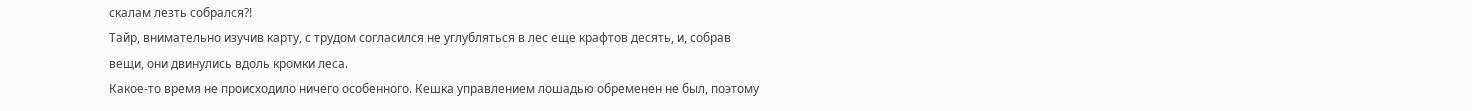скалам лезть собрался?!
Тайр, внимательно изучив карту, с трудом согласился не углубляться в лес еще крафтов десять, и, собрав вещи, они двинулись вдоль кромки леса.
Какое-то время не происходило ничего особенного. Кешка управлением лошадью обременен не был, поэтому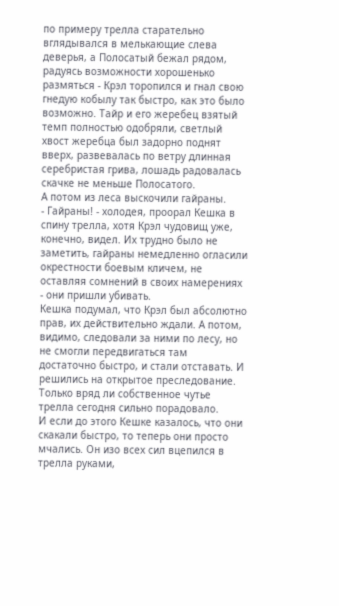по примеру трелла старательно вглядывался в мелькающие слева деверья, а Полосатый бежал рядом, радуясь возможности хорошенько размяться - Крэл торопился и гнал свою гнедую кобылу так быстро, как это было возможно. Тайр и его жеребец взятый темп полностью одобряли, светлый хвост жеребца был задорно поднят вверх, развевалась по ветру длинная серебристая грива, лошадь радовалась скачке не меньше Полосатого.
А потом из леса выскочили гайраны.
- Гайраны! - холодея, проорал Кешка в спину трелла, хотя Крэл чудовищ уже, конечно, видел. Их трудно было не заметить, гайраны немедленно огласили окрестности боевым кличем, не оставляя сомнений в своих намерениях - они пришли убивать.
Кешка подумал, что Крэл был абсолютно прав, их действительно ждали. А потом, видимо, следовали за ними по лесу, но не смогли передвигаться там достаточно быстро, и стали отставать. И решились на открытое преследование. Только вряд ли собственное чутье трелла сегодня сильно порадовало.
И если до этого Кешке казалось, что они скакали быстро, то теперь они просто мчались. Он изо всех сил вцепился в трелла руками,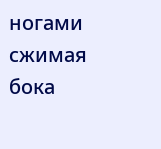ногами сжимая бока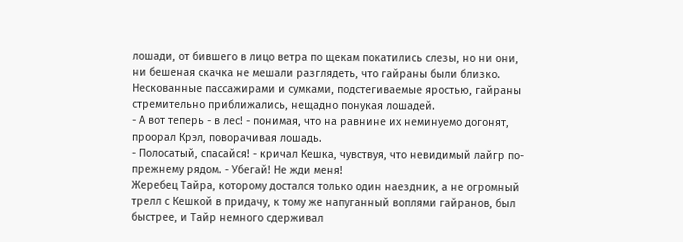лошади, от бившего в лицо ветра по щекам покатились слезы, но ни они, ни бешеная скачка не мешали разглядеть, что гайраны были близко. Нескованные пассажирами и сумками, подстегиваемые яростью, гайраны стремительно приближались, нещадно понукая лошадей.
- А вот теперь - в лес! - понимая, что на равнине их неминуемо догонят, проорал Крэл, поворачивая лошадь.
- Полосатый, спасайся! - кричал Кешка, чувствуя, что невидимый лайгр по-прежнему рядом. - Убегай! Не жди меня!
Жеребец Тайра, которому достался только один наездник, а не огромный трелл с Кешкой в придачу, к тому же напуганный воплями гайранов, был быстрее, и Тайр немного сдерживал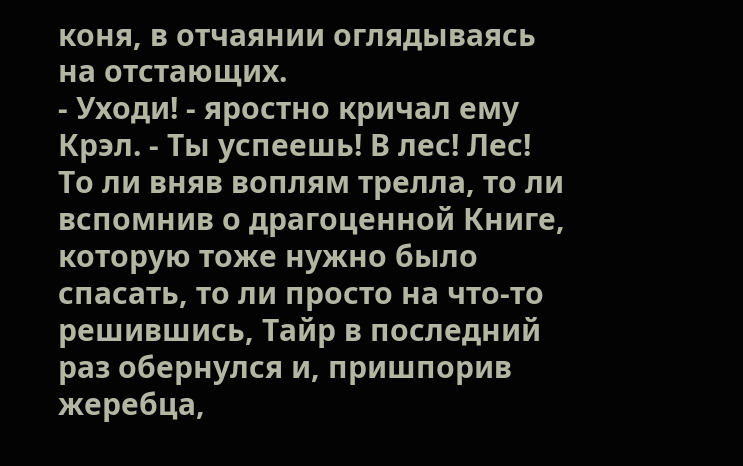коня, в отчаянии оглядываясь на отстающих.
- Уходи! - яростно кричал ему Крэл. - Ты успеешь! В лес! Лес!
То ли вняв воплям трелла, то ли вспомнив о драгоценной Книге, которую тоже нужно было спасать, то ли просто на что-то решившись, Тайр в последний раз обернулся и, пришпорив жеребца,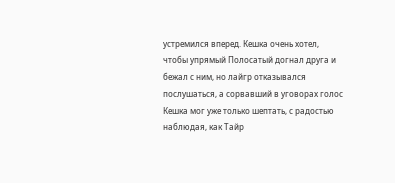устремился вперед. Кешка очень хотел, чтобы упрямый Полосатый догнал друга и бежал с ним, но лайгр отказывался послушаться, а сорвавший в уговорах голос Кешка мог уже только шептать, с радостью наблюдая, как Тайр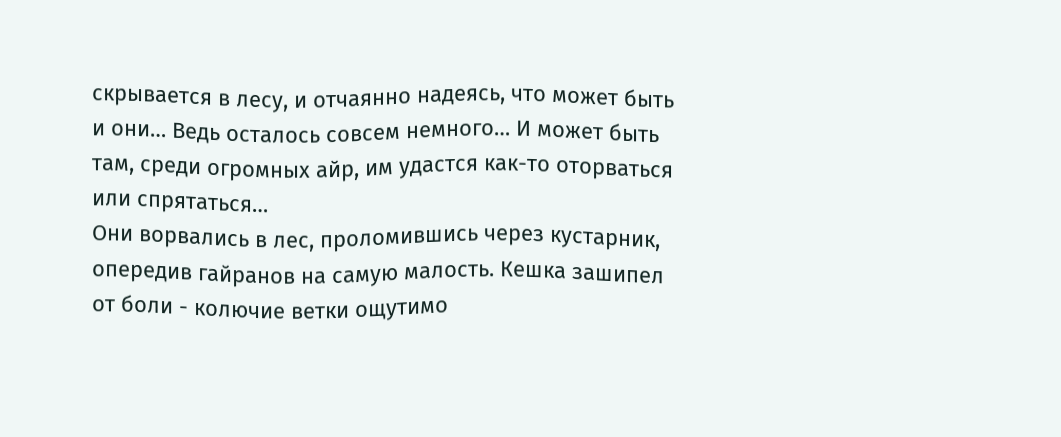скрывается в лесу, и отчаянно надеясь, что может быть и они… Ведь осталось совсем немного… И может быть там, среди огромных айр, им удастся как-то оторваться или спрятаться…
Они ворвались в лес, проломившись через кустарник, опередив гайранов на самую малость. Кешка зашипел от боли - колючие ветки ощутимо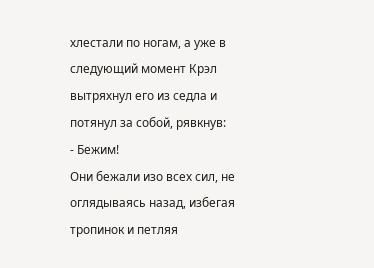хлестали по ногам, а уже в следующий момент Крэл вытряхнул его из седла и потянул за собой, рявкнув:
- Бежим!
Они бежали изо всех сил, не оглядываясь назад, избегая тропинок и петляя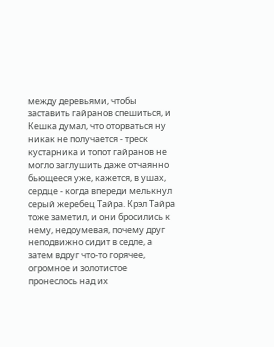между деревьями, чтобы заставить гайранов спешиться, и Кешка думал, что оторваться ну никак не получается - треск кустарника и топот гайранов не могло заглушить даже отчаянно бьющееся уже, кажется, в ушах, сердце - когда впереди мелькнул серый жеребец Тайра. Крэл Тайра тоже заметил, и они бросились к нему, недоумевая, почему друг неподвижно сидит в седле, а затем вдруг что-то горячее, огромное и золотистое пронеслось над их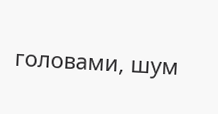головами, шум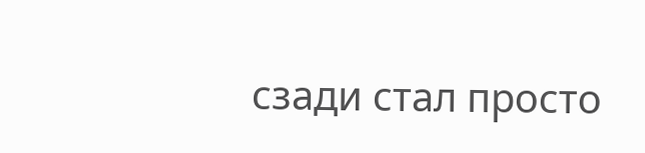сзади стал просто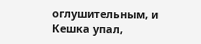оглушительным, и Кешка упал,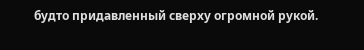будто придавленный сверху огромной рукой.